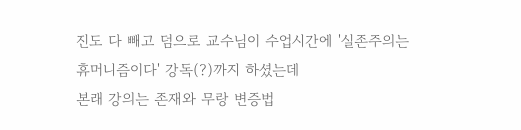진도 다 빼고 덤으로 교수님이 수업시간에 '실존주의는 휴머니즘이다' 강독(?)까지 하셨는데
본래 강의는 존재와 무랑 변증법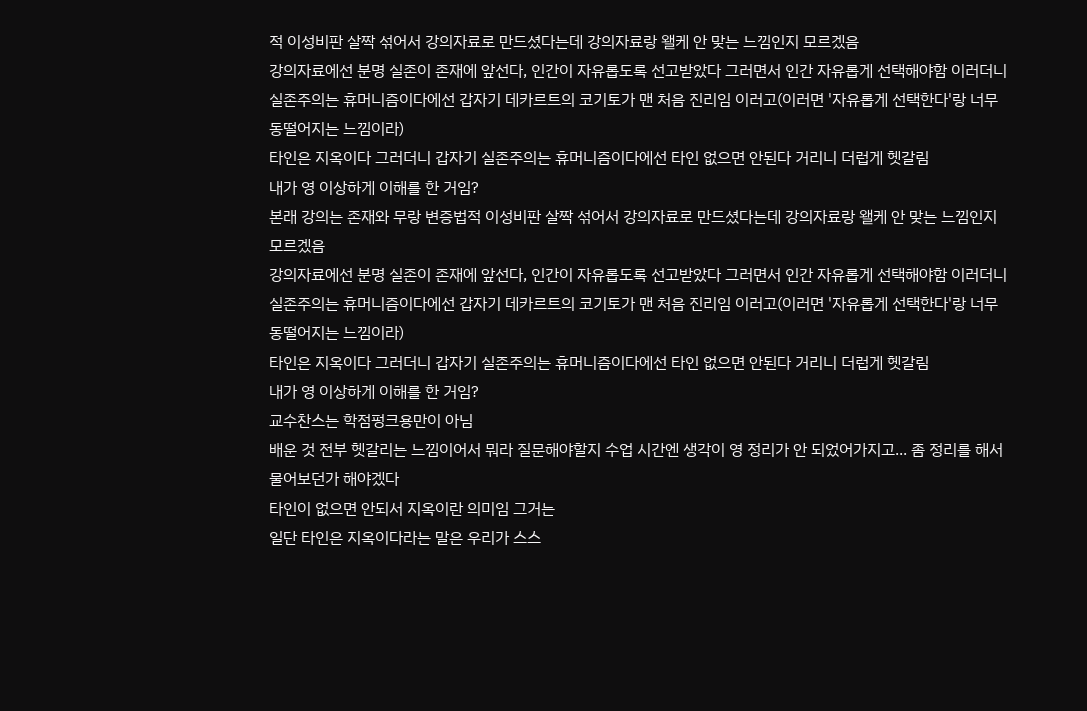적 이성비판 살짝 섞어서 강의자료로 만드셨다는데 강의자료랑 왤케 안 맞는 느낌인지 모르겠음
강의자료에선 분명 실존이 존재에 앞선다, 인간이 자유롭도록 선고받았다 그러면서 인간 자유롭게 선택해야함 이러더니 실존주의는 휴머니즘이다에선 갑자기 데카르트의 코기토가 맨 처음 진리임 이러고(이러면 '자유롭게 선택한다'랑 너무 동떨어지는 느낌이라)
타인은 지옥이다 그러더니 갑자기 실존주의는 휴머니즘이다에선 타인 없으면 안된다 거리니 더럽게 헷갈림
내가 영 이상하게 이해를 한 거임?
본래 강의는 존재와 무랑 변증법적 이성비판 살짝 섞어서 강의자료로 만드셨다는데 강의자료랑 왤케 안 맞는 느낌인지 모르겠음
강의자료에선 분명 실존이 존재에 앞선다, 인간이 자유롭도록 선고받았다 그러면서 인간 자유롭게 선택해야함 이러더니 실존주의는 휴머니즘이다에선 갑자기 데카르트의 코기토가 맨 처음 진리임 이러고(이러면 '자유롭게 선택한다'랑 너무 동떨어지는 느낌이라)
타인은 지옥이다 그러더니 갑자기 실존주의는 휴머니즘이다에선 타인 없으면 안된다 거리니 더럽게 헷갈림
내가 영 이상하게 이해를 한 거임?
교수찬스는 학점펑크용만이 아님
배운 것 전부 헷갈리는 느낌이어서 뭐라 질문해야할지 수업 시간엔 생각이 영 정리가 안 되었어가지고... 좀 정리를 해서 물어보던가 해야겠다
타인이 없으면 안되서 지옥이란 의미임 그거는
일단 타인은 지옥이다라는 말은 우리가 스스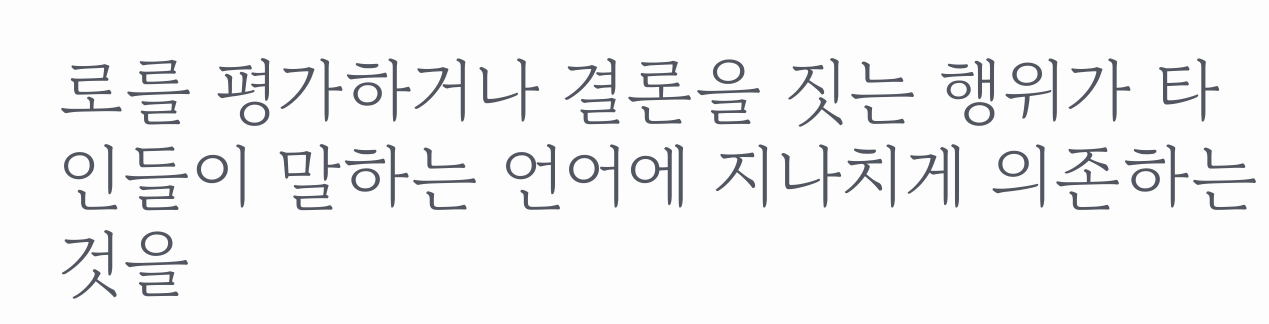로를 평가하거나 결론을 짓는 행위가 타인들이 말하는 언어에 지나치게 의존하는 것을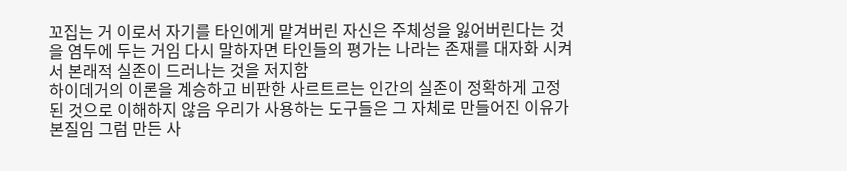꼬집는 거 이로서 자기를 타인에게 맡겨버린 자신은 주체성을 잃어버린다는 것을 염두에 두는 거임 다시 말하자면 타인들의 평가는 나라는 존재를 대자화 시켜서 본래적 실존이 드러나는 것을 저지함
하이데거의 이론을 계승하고 비판한 사르트르는 인간의 실존이 정확하게 고정된 것으로 이해하지 않음 우리가 사용하는 도구들은 그 자체로 만들어진 이유가 본질임 그럼 만든 사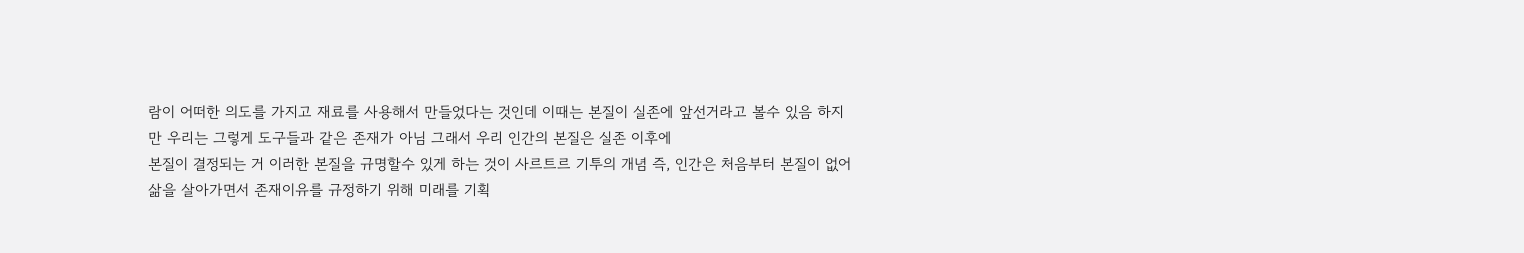람이 어떠한 의도를 가지고 재료를 사용해서 만들었다는 것인데 이때는 본질이 실존에 앞선거라고 볼수 있음 하지만 우리는 그렇게 도구들과 같은 존재가 아님 그래서 우리 인간의 본질은 실존 이후에
본질이 결정되는 거 이러한 본질을 규명할수 있게 하는 것이 사르트르 기투의 개념 즉, 인간은 처음부터 본질이 없어 삶을 살아가면서 존재이유를 규정하기 위해 미래를 기획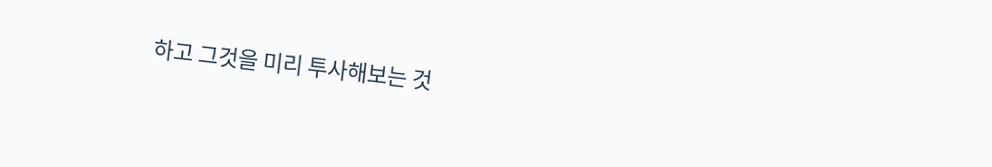하고 그것을 미리 투사해보는 것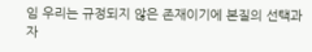임 우리는 규정되지 않은 존재이기에 본질의 선택과 자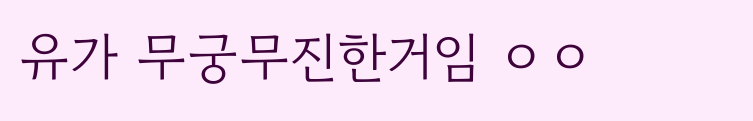유가 무궁무진한거임 ㅇㅇ